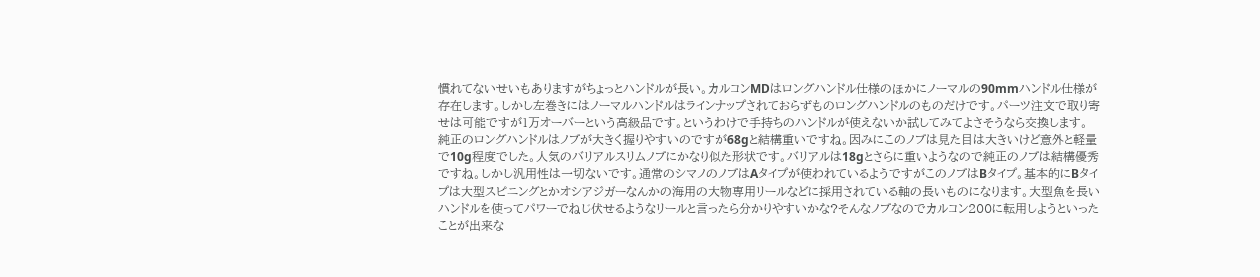慣れてないせいもありますがちょっとハンドルが長い。カルコンMDはロングハンドル仕様のほかにノーマルの90mmハンドル仕様が存在します。しかし左巻きにはノーマルハンドルはラインナップされておらずものロングハンドルのものだけです。パーツ注文で取り寄せは可能ですが1万オーバーという高級品です。というわけで手持ちのハンドルが使えないか試してみてよさそうなら交換します。
純正のロングハンドルはノブが大きく握りやすいのですが68gと結構重いですね。因みにこのノブは見た目は大きいけど意外と軽量で10g程度でした。人気のバリアルスリムノブにかなり似た形状です。バリアルは18gとさらに重いようなので純正のノブは結構優秀ですね。しかし汎用性は一切ないです。通常のシマノのノブはAタイプが使われているようですがこのノブはBタイプ。基本的にBタイプは大型スピニングとかオシアジガーなんかの海用の大物専用リールなどに採用されている軸の長いものになります。大型魚を長いハンドルを使ってパワーでねじ伏せるようなリールと言ったら分かりやすいかな?そんなノブなのでカルコン200に転用しようといったことが出来な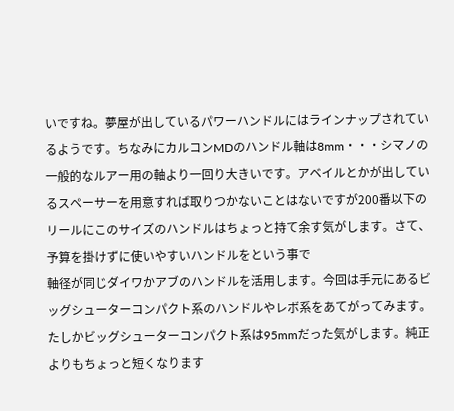いですね。夢屋が出しているパワーハンドルにはラインナップされているようです。ちなみにカルコンMDのハンドル軸は8mm・・・シマノの一般的なルアー用の軸より一回り大きいです。アベイルとかが出しているスペーサーを用意すれば取りつかないことはないですが200番以下のリールにこのサイズのハンドルはちょっと持て余す気がします。さて、予算を掛けずに使いやすいハンドルをという事で
軸径が同じダイワかアブのハンドルを活用します。今回は手元にあるビッグシューターコンパクト系のハンドルやレボ系をあてがってみます。たしかビッグシューターコンパクト系は95mmだった気がします。純正よりもちょっと短くなります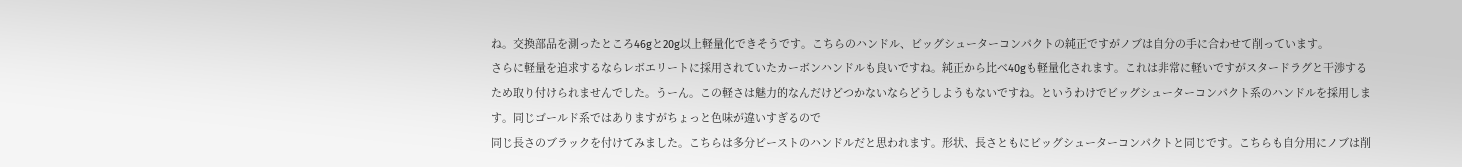ね。交換部品を測ったところ46gと20g以上軽量化できそうです。こちらのハンドル、ビッグシューターコンパクトの純正ですがノブは自分の手に合わせて削っています。
さらに軽量を追求するならレボエリートに採用されていたカーボンハンドルも良いですね。純正から比べ40gも軽量化されます。これは非常に軽いですがスタードラグと干渉するため取り付けられませんでした。うーん。この軽さは魅力的なんだけどつかないならどうしようもないですね。というわけでビッグシューターコンパクト系のハンドルを採用します。同じゴールド系ではありますがちょっと色味が違いすぎるので
同じ長さのブラックを付けてみました。こちらは多分ビーストのハンドルだと思われます。形状、長さともにビッグシューターコンパクトと同じです。こちらも自分用にノブは削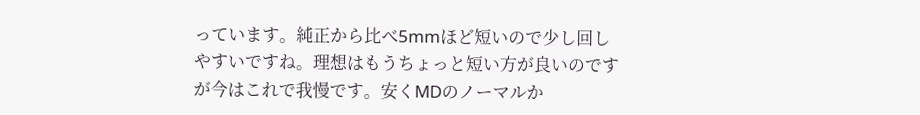っています。純正から比べ5mmほど短いので少し回しやすいですね。理想はもうちょっと短い方が良いのですが今はこれで我慢です。安くMDのノーマルか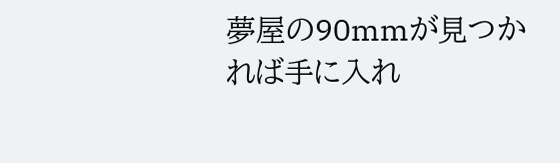夢屋の90mmが見つかれば手に入れ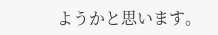ようかと思います。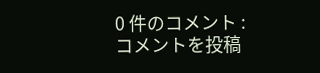0 件のコメント :
コメントを投稿